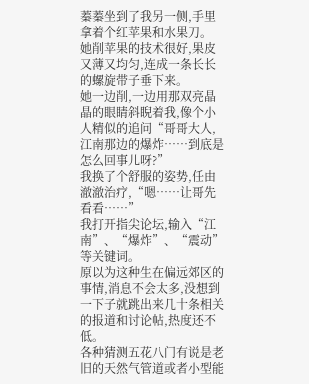蓁蓁坐到了我另一侧,手里拿着个红苹果和水果刀。
她削苹果的技术很好,果皮又薄又均匀,连成一条长长的螺旋带子垂下来。
她一边削,一边用那双亮晶晶的眼睛斜睨着我,像个小人精似的追问“哥哥大人,江南那边的爆炸……到底是怎么回事儿呀?”
我换了个舒服的姿势,任由澈澈治疗,“嗯……让哥先看看……”
我打开指尖论坛,输入“江南”、“爆炸”、“震动”等关键词。
原以为这种生在偏远郊区的事情,消息不会太多,没想到一下子就跳出来几十条相关的报道和讨论帖,热度还不低。
各种猜测五花八门有说是老旧的天然气管道或者小型能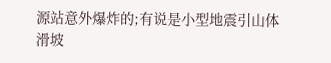源站意外爆炸的;有说是小型地震引山体滑坡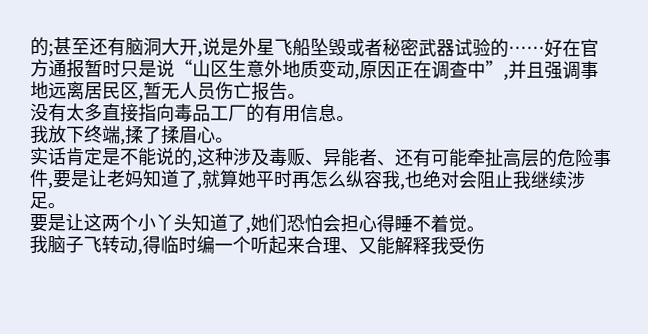的;甚至还有脑洞大开,说是外星飞船坠毁或者秘密武器试验的……好在官方通报暂时只是说“山区生意外地质变动,原因正在调查中”,并且强调事地远离居民区,暂无人员伤亡报告。
没有太多直接指向毒品工厂的有用信息。
我放下终端,揉了揉眉心。
实话肯定是不能说的,这种涉及毒贩、异能者、还有可能牵扯高层的危险事件,要是让老妈知道了,就算她平时再怎么纵容我,也绝对会阻止我继续涉足。
要是让这两个小丫头知道了,她们恐怕会担心得睡不着觉。
我脑子飞转动,得临时编一个听起来合理、又能解释我受伤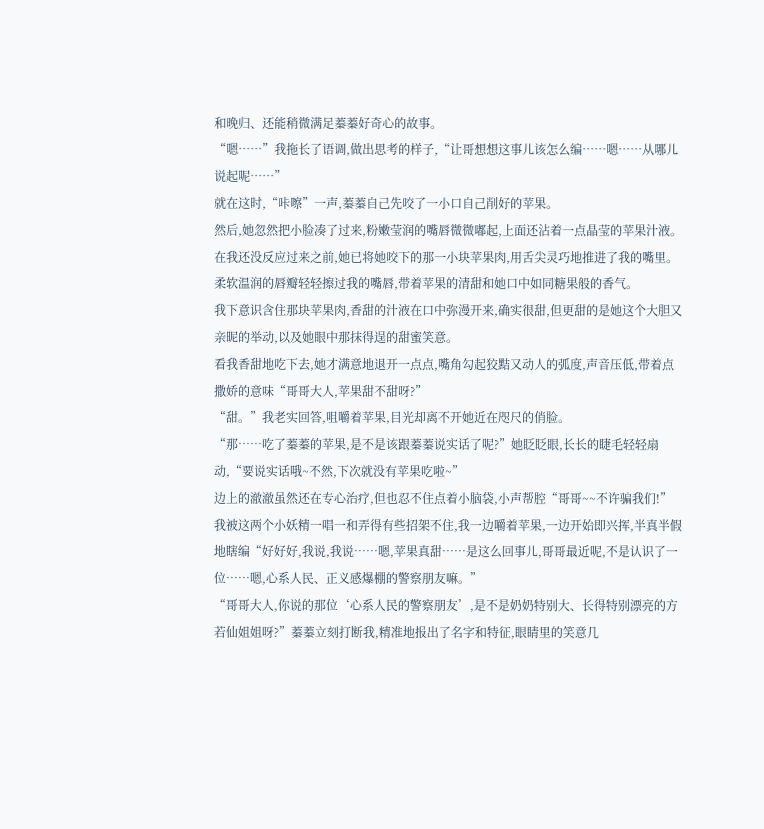和晚归、还能稍微满足蓁蓁好奇心的故事。
“嗯……”我拖长了语调,做出思考的样子,“让哥想想这事儿该怎么编……嗯……从哪儿说起呢……”
就在这时,“咔嚓”一声,蓁蓁自己先咬了一小口自己削好的苹果。
然后,她忽然把小脸凑了过来,粉嫩莹润的嘴唇微微嘟起,上面还沾着一点晶莹的苹果汁液。
在我还没反应过来之前,她已将她咬下的那一小块苹果肉,用舌尖灵巧地推进了我的嘴里。
柔软温润的唇瓣轻轻擦过我的嘴唇,带着苹果的清甜和她口中如同糖果般的香气。
我下意识含住那块苹果肉,香甜的汁液在口中弥漫开来,确实很甜,但更甜的是她这个大胆又亲昵的举动,以及她眼中那抹得逞的甜蜜笑意。
看我香甜地吃下去,她才满意地退开一点点,嘴角勾起狡黠又动人的弧度,声音压低,带着点撒娇的意味“哥哥大人,苹果甜不甜呀?”
“甜。”我老实回答,咀嚼着苹果,目光却离不开她近在咫尺的俏脸。
“那……吃了蓁蓁的苹果,是不是该跟蓁蓁说实话了呢?”她眨眨眼,长长的睫毛轻轻扇动,“要说实话哦~不然,下次就没有苹果吃啦~”
边上的澈澈虽然还在专心治疗,但也忍不住点着小脑袋,小声帮腔“哥哥~~不许骗我们!”
我被这两个小妖精一唱一和弄得有些招架不住,我一边嚼着苹果,一边开始即兴挥,半真半假地瞎编“好好好,我说,我说……嗯,苹果真甜……是这么回事儿,哥哥最近呢,不是认识了一位……嗯,心系人民、正义感爆棚的警察朋友嘛。”
“哥哥大人,你说的那位‘心系人民的警察朋友’,是不是奶奶特别大、长得特别漂亮的方若仙姐姐呀?”蓁蓁立刻打断我,精准地报出了名字和特征,眼睛里的笑意几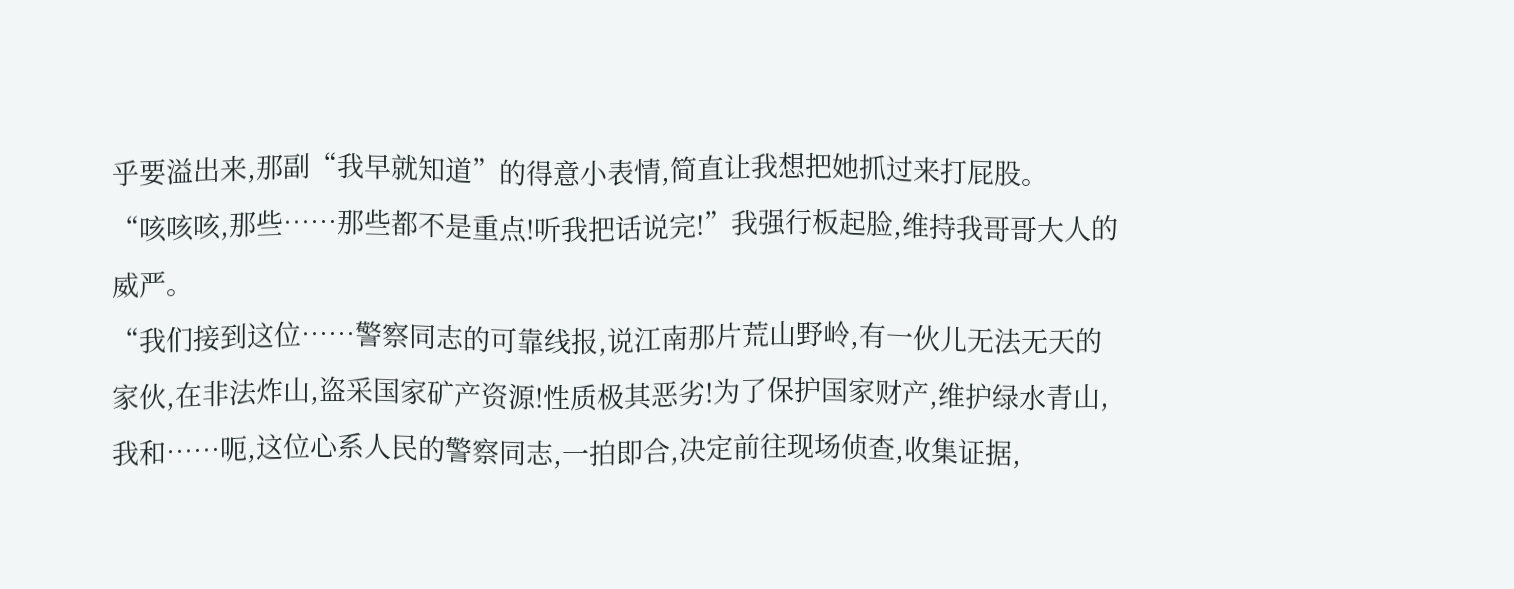乎要溢出来,那副“我早就知道”的得意小表情,简直让我想把她抓过来打屁股。
“咳咳咳,那些……那些都不是重点!听我把话说完!”我强行板起脸,维持我哥哥大人的威严。
“我们接到这位……警察同志的可靠线报,说江南那片荒山野岭,有一伙儿无法无天的家伙,在非法炸山,盗采国家矿产资源!性质极其恶劣!为了保护国家财产,维护绿水青山,我和……呃,这位心系人民的警察同志,一拍即合,决定前往现场侦查,收集证据,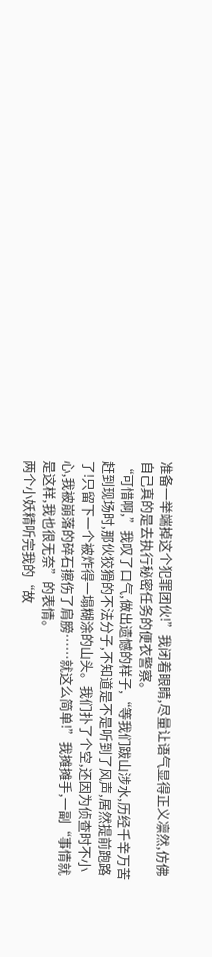准备一举端掉这个犯罪团伙!”我闭着眼睛,尽量让语气显得正义凛然,仿佛自己真的是去执行秘密任务的便衣警察。
“可惜啊,”我叹了口气,做出遗憾的样子,“等我们跋山涉水,历经千辛万苦赶到现场时,那伙狡猾的不法分子,不知道是不是听到了风声,居然提前跑路了!只留下一个被炸得一塌糊涂的山头。我们扑了个空,还因为侦查时不小心,我被崩落的碎石擦伤了肩膀……就这么简单!”我摊摊手,一副“事情就是这样,我也很无奈”的表情。
两个小妖精听完我的“故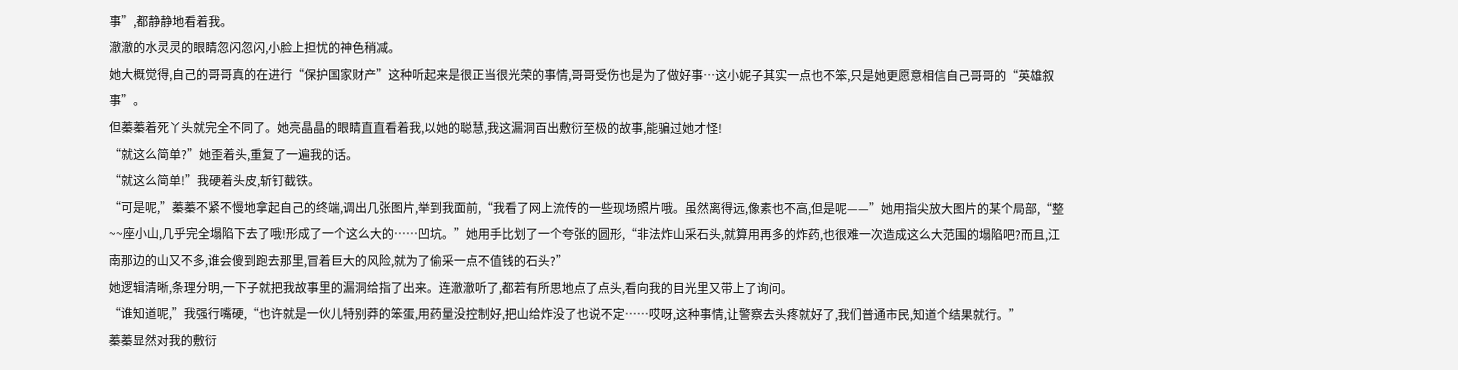事”,都静静地看着我。
澈澈的水灵灵的眼睛忽闪忽闪,小脸上担忧的神色稍减。
她大概觉得,自己的哥哥真的在进行“保护国家财产”这种听起来是很正当很光荣的事情,哥哥受伤也是为了做好事…这小妮子其实一点也不笨,只是她更愿意相信自己哥哥的“英雄叙事”。
但蓁蓁着死丫头就完全不同了。她亮晶晶的眼睛直直看着我,以她的聪慧,我这漏洞百出敷衍至极的故事,能骗过她才怪!
“就这么简单?”她歪着头,重复了一遍我的话。
“就这么简单!”我硬着头皮,斩钉截铁。
“可是呢,”蓁蓁不紧不慢地拿起自己的终端,调出几张图片,举到我面前,“我看了网上流传的一些现场照片哦。虽然离得远,像素也不高,但是呢——”她用指尖放大图片的某个局部,“整~~座小山,几乎完全塌陷下去了哦!形成了一个这么大的……凹坑。”她用手比划了一个夸张的圆形,“非法炸山采石头,就算用再多的炸药,也很难一次造成这么大范围的塌陷吧?而且,江南那边的山又不多,谁会傻到跑去那里,冒着巨大的风险,就为了偷采一点不值钱的石头?”
她逻辑清晰,条理分明,一下子就把我故事里的漏洞给指了出来。连澈澈听了,都若有所思地点了点头,看向我的目光里又带上了询问。
“谁知道呢,”我强行嘴硬,“也许就是一伙儿特别莽的笨蛋,用药量没控制好,把山给炸没了也说不定……哎呀,这种事情,让警察去头疼就好了,我们普通市民,知道个结果就行。”
蓁蓁显然对我的敷衍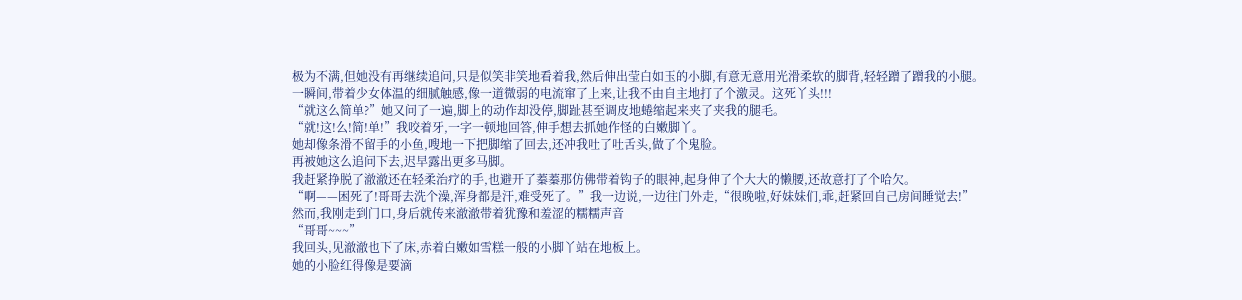极为不满,但她没有再继续追问,只是似笑非笑地看着我,然后伸出莹白如玉的小脚,有意无意用光滑柔软的脚背,轻轻蹭了蹭我的小腿。
一瞬间,带着少女体温的细腻触感,像一道微弱的电流窜了上来,让我不由自主地打了个激灵。这死丫头!!!
“就这么简单?”她又问了一遍,脚上的动作却没停,脚趾甚至调皮地蜷缩起来夹了夹我的腿毛。
“就!这!么!简!单!”我咬着牙,一字一顿地回答,伸手想去抓她作怪的白嫩脚丫。
她却像条滑不留手的小鱼,嗖地一下把脚缩了回去,还冲我吐了吐舌头,做了个鬼脸。
再被她这么追问下去,迟早露出更多马脚。
我赶紧挣脱了澈澈还在轻柔治疗的手,也避开了蓁蓁那仿佛带着钩子的眼神,起身伸了个大大的懒腰,还故意打了个哈欠。
“啊——困死了!哥哥去洗个澡,浑身都是汗,难受死了。”我一边说,一边往门外走,“很晚啦,好妹妹们,乖,赶紧回自己房间睡觉去!”
然而,我刚走到门口,身后就传来澈澈带着犹豫和羞涩的糯糯声音
“哥哥~~~”
我回头,见澈澈也下了床,赤着白嫩如雪糕一般的小脚丫站在地板上。
她的小脸红得像是要滴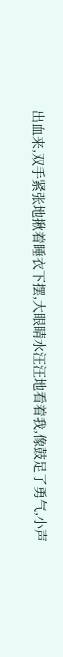出血来,双手紧张地揪着睡衣下摆,大眼睛水汪汪地看着我,像鼓足了勇气,小声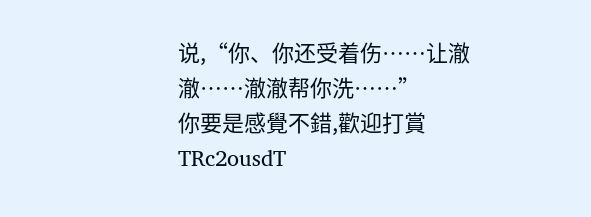说,“你、你还受着伤……让澈澈……澈澈帮你洗……”
你要是感覺不錯,歡迎打賞TRc2ousdT